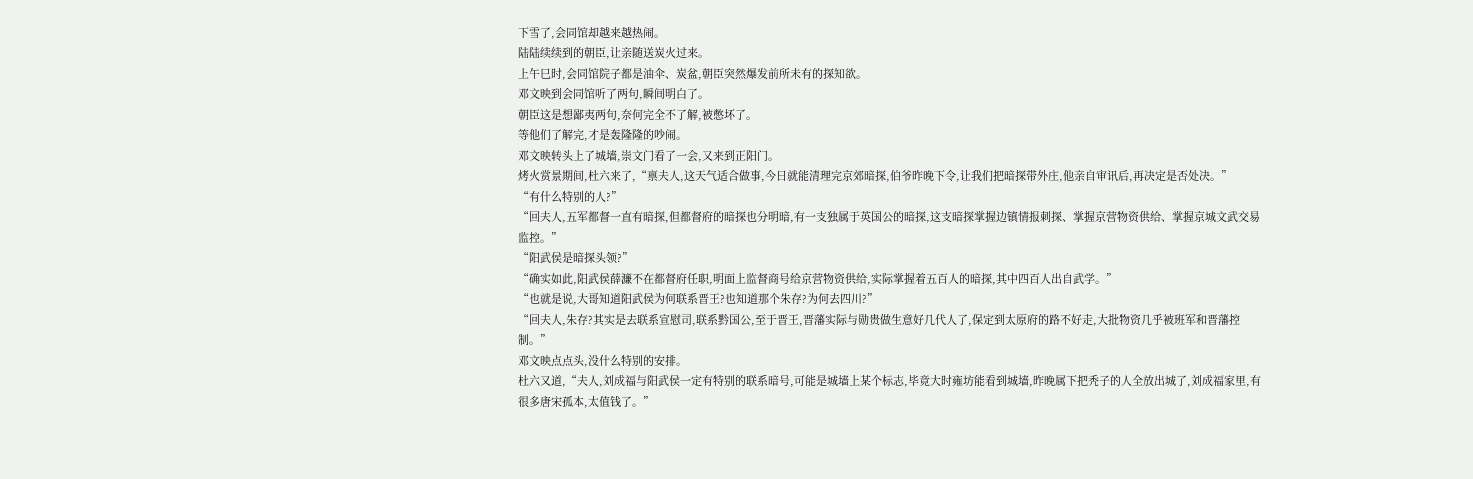下雪了,会同馆却越来越热闹。
陆陆续续到的朝臣,让亲随送炭火过来。
上午巳时,会同馆院子都是油伞、炭盆,朝臣突然爆发前所未有的探知欲。
邓文映到会同馆听了两句,瞬间明白了。
朝臣这是想鄙夷两句,奈何完全不了解,被憋坏了。
等他们了解完,才是轰隆隆的吵闹。
邓文映转头上了城墙,崇文门看了一会,又来到正阳门。
烤火赏景期间,杜六来了,“禀夫人,这天气适合做事,今日就能清理完京郊暗探,伯爷昨晚下令,让我们把暗探带外庄,他亲自审讯后,再决定是否处决。”
“有什么特别的人?”
“回夫人,五军都督一直有暗探,但都督府的暗探也分明暗,有一支独属于英国公的暗探,这支暗探掌握边镇情报刺探、掌握京营物资供给、掌握京城文武交易监控。”
“阳武侯是暗探头领?”
“确实如此,阳武侯薛濂不在都督府任职,明面上监督商号给京营物资供给,实际掌握着五百人的暗探,其中四百人出自武学。”
“也就是说,大哥知道阳武侯为何联系晋王?也知道那个朱存?为何去四川?”
“回夫人,朱存?其实是去联系宣慰司,联系黔国公,至于晋王,晋藩实际与勋贵做生意好几代人了,保定到太原府的路不好走,大批物资几乎被班军和晋藩控制。”
邓文映点点头,没什么特别的安排。
杜六又道,“夫人,刘成福与阳武侯一定有特别的联系暗号,可能是城墙上某个标志,毕竟大时雍坊能看到城墙,昨晚属下把秃子的人全放出城了,刘成福家里,有很多唐宋孤本,太值钱了。”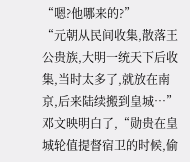“嗯?他哪来的?”
“元朝从民间收集,散落王公贵族,大明一统天下后收集,当时太多了,就放在南京,后来陆续搬到皇城…”
邓文映明白了,“勋贵在皇城轮值提督宿卫的时候,偷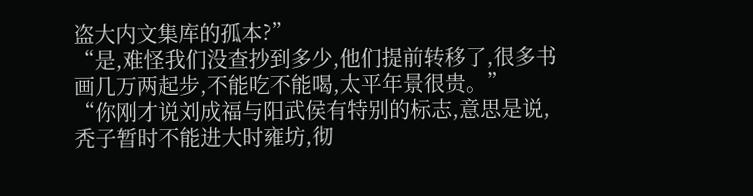盗大内文集库的孤本?”
“是,难怪我们没查抄到多少,他们提前转移了,很多书画几万两起步,不能吃不能喝,太平年景很贵。”
“你刚才说刘成福与阳武侯有特别的标志,意思是说,秃子暂时不能进大时雍坊,彻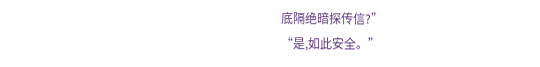底隔绝暗探传信?”
“是,如此安全。”